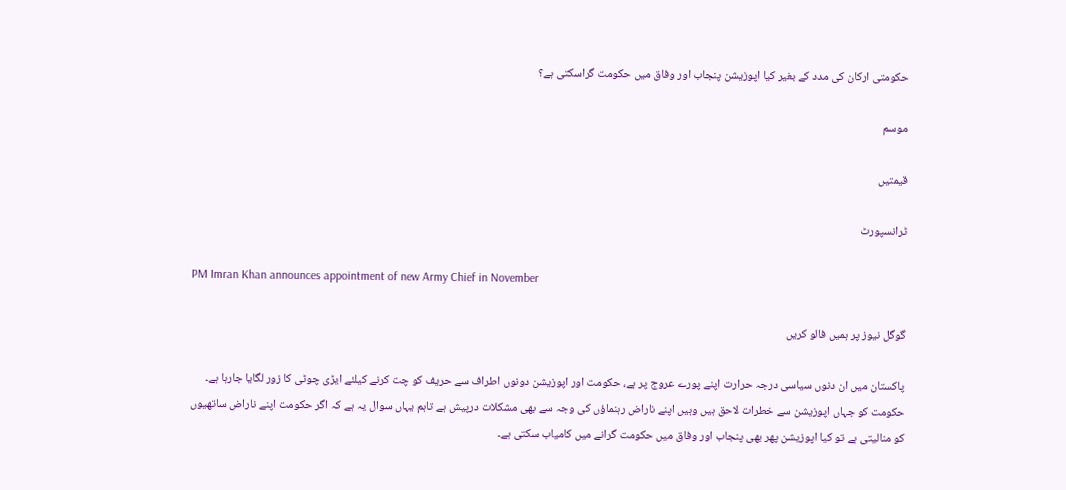حکومتی ارکان کی مدد کے بغیر کیا اپوزیشن پنجاب اور وفاق میں حکومت گراسکتی ہے؟

موسم

قیمتیں

ٹرانسپورٹ

PM Imran Khan announces appointment of new Army Chief in November

گوگل نیوز پر ہمیں فالو کریں

پاکستان میں ان دنوں سیاسی درجہ حرارت اپنے پورے عروج پر ہے، حکومت اور اپوزیشن دونوں اطراف سے حریف کو چت کرنے کیلئے ایڑی چوٹی کا زور لگایا جارہا ہے۔ حکومت کو جہاں اپوزیشن سے خطرات لاحق ہیں وہیں اپنے ناراض رہنماؤں کی وجہ سے بھی مشکلات درپیش ہے تاہم یہاں سوال یہ ہے کہ اگر حکومت اپنے ناراض ساتھیوں کو منالیتی ہے تو کیا اپوزیشن پھر بھی پنجاب اور وفاق میں حکومت گرانے میں کامیاب سکتی ہے۔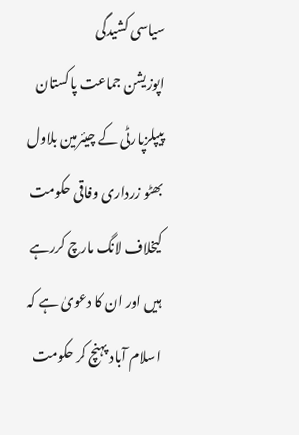سیاسی کشیدگی
اپوزیشن جماعت پاکستان پیپلزپارٹی کے چیئرمین بلاول بھٹو زرداری وفاقی حکومت کیخلاف لانگ مارچ کررہے ہیں اور ان کا دعویٰ ہے کہ اسلام آباد پہنچ کر حکومت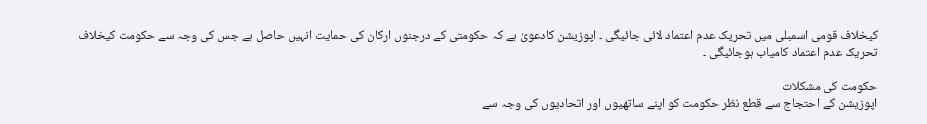کیخلاف قومی اسمبلی میں تحریک عدم اعتماد لائی جائیگی ۔ اپوزیشن کادعویٰ ہے کہ حکومتی کے درجنوں ارکان کی حمایت انہیں حاصل ہے جس کی وجہ سے حکومت کیخلاف تحریک عدم اعتماد کامیاب ہوجائیگی ۔

حکومت کی مشکلات
اپوزیشن کے احتجاج سے قطع نظر حکومت کو اپنے ساتھیوں اور اتحادیوں کی وجہ سے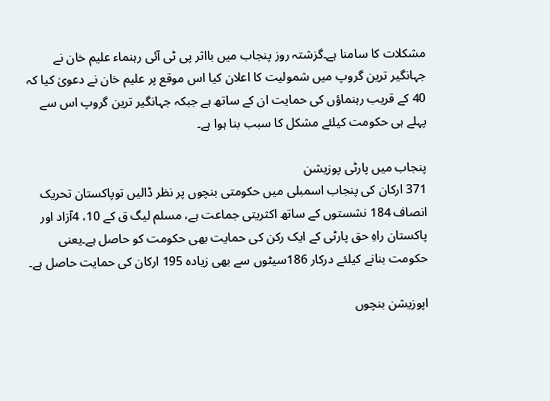مشکلات کا سامنا ہے۔گزشتہ روز پنجاب میں بااثر پی ٹی آئی رہنماء علیم خان نے جہانگیر ترین گروپ میں شمولیت کا اعلان کیا اس موقع پر علیم خان نے دعویٰ کیا کہ 40 کے قریب رہنماؤں کی حمایت ان کے ساتھ ہے جبکہ جہانگیر ترین گروپ اس سے پہلے ہی حکومت کیلئے مشکل کا سبب بنا ہوا ہے۔

پنجاب میں پارٹی پوزیشن
371 ارکان کی پنجاب اسمبلی میں حکومتی بنچوں پر نظر ڈالیں توپاکستان تحریک انصاف 184 نشستوں کے ساتھ اکثریتی جماعت ہے، مسلم لیگ ق کے 10، 4آزاد اور پاکستان راہِ حق پارٹی کے ایک رکن کی حمایت بھی حکومت کو حاصل ہے۔یعنی حکومت بنانے کیلئے درکار 186سیٹوں سے بھی زیادہ 195 ارکان کی حمایت حاصل ہے۔

اپوزیشن بنچوں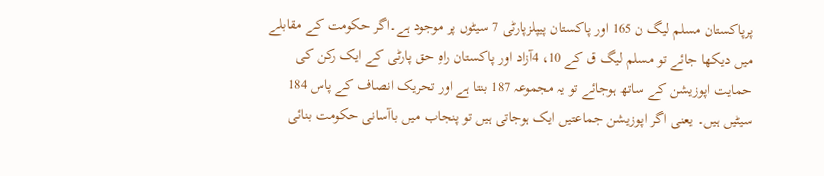پرپاکستان مسلم لیگ ن 165 اور پاکستان پیپلزپارٹی 7 سیٹوں پر موجود ہے۔اگر حکومت کے مقابلے میں دیکھا جائے تو مسلم لیگ ق کے 10، 4آزاد اور پاکستان راہِ حق پارٹی کے ایک رکن کی حمایت اپوزیشن کے ساتھ ہوجائے تو یہ مجموعہ 187 بنتا ہے اور تحریک انصاف کے پاس 184 سیٹیں ہیں۔ یعنی اگر اپوزیشن جماعتیں ایک ہوجاتی ہیں تو پنجاب میں باآسانی حکومت بنائی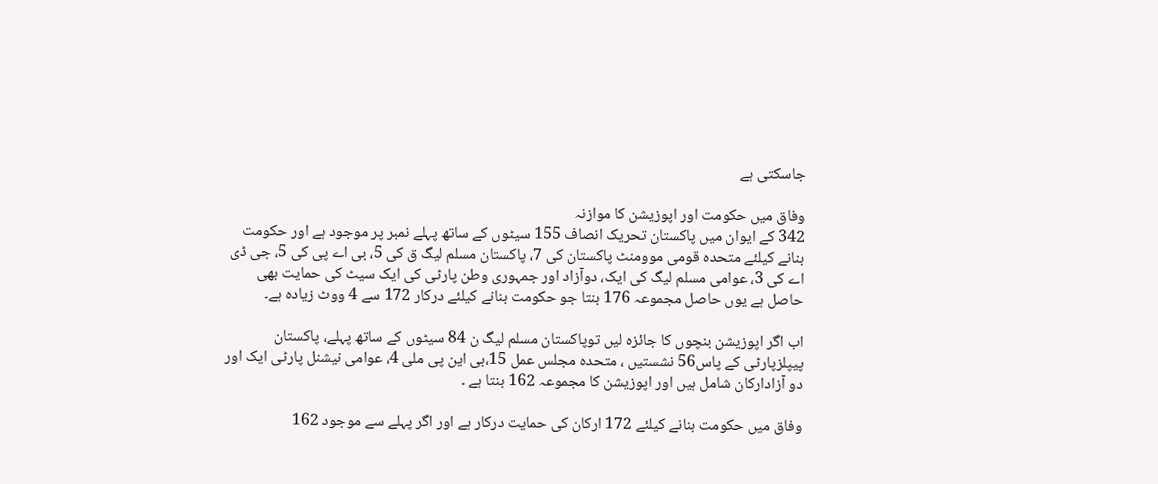جاسکتی ہے

وفاق میں حکومت اور اپوزیشن کا موازنہ
342 کے ایوان میں پاکستان تحریک انصاف 155 سیٹوں کے ساتھ پہلے نمبر پر موجود ہے اور حکومت بنانے کیلئے متحدہ قومی موومنٹ پاکستان کی 7، پاکستان مسلم لیگ ق کی 5، بی اے پی کی 5، جی ڈی اے کی 3، عوامی مسلم لیگ کی ایک، دوآزاد اور جمہوری وطن پارٹی کی ایک سیٹ کی حمایت بھی حاصل ہے یوں حاصل مجموعہ 176 بنتا جو حکومت بنانے کیلئے درکار 172 سے 4 ووٹ زیادہ ہے۔

اب اگر اپوزیشن بنچوں کا جائزہ لیں توپاکستان مسلم لیگ ن 84 سیٹوں کے ساتھ پہلے، پاکستان پیپلزپارٹی کے پاس56 نشستیں ، متحدہ مجلس عمل 15،بی این پی ملی 4، عوامی نیشنل پارٹی ایک اور دو آزادارکان شامل ہیں اور اپوزیشن کا مجموعہ 162 بنتا ہے ۔

وفاق میں حکومت بنانے کیلئے 172 ارکان کی حمایت درکار ہے اور اگر پہلے سے موجود 162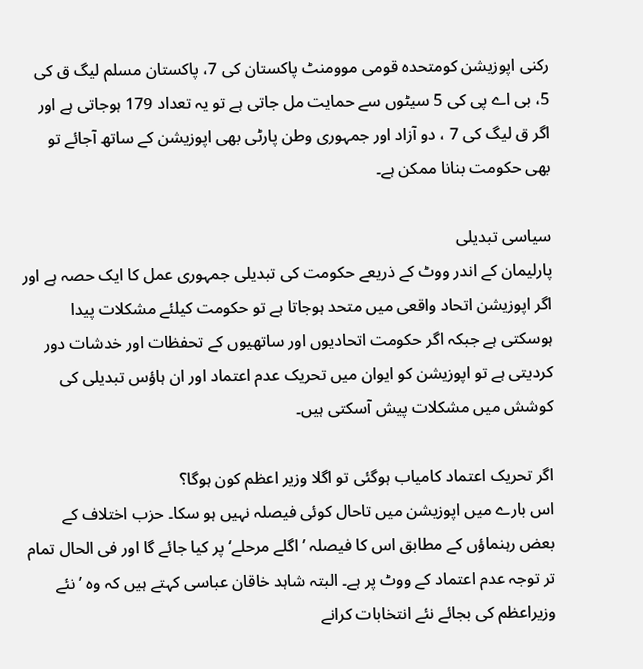رکنی اپوزیشن کومتحدہ قومی موومنٹ پاکستان کی 7، پاکستان مسلم لیگ ق کی 5، بی اے پی کی 5 سیٹوں سے حمایت مل جاتی ہے تو یہ تعداد 179 ہوجاتی ہے اور اگر ق لیگ کی 7 ، دو آزاد اور جمہوری وطن پارٹی بھی اپوزیشن کے ساتھ آجائے تو بھی حکومت بنانا ممکن ہے۔

سیاسی تبدیلی
پارلیمان کے اندر ووٹ کے ذریعے حکومت کی تبدیلی جمہوری عمل کا ایک حصہ ہے اور اگر اپوزیشن اتحاد واقعی میں متحد ہوجاتا ہے تو حکومت کیلئے مشکلات پیدا ہوسکتی ہے جبکہ اگر حکومت اتحادیوں اور ساتھیوں کے تحفظات اور خدشات دور کردیتی ہے تو اپوزیشن کو ایوان میں تحریک عدم اعتماد اور ان ہاؤس تبدیلی کی کوشش میں مشکلات پیش آسکتی ہیں۔

اگر تحریک اعتماد کامیاب ہوگئی تو اگلا وزیر اعظم کون ہوگا؟
اس بارے میں اپوزیشن میں تاحال کوئی فیصلہ نہیں ہو سکا۔ حزب اختلاف کے بعض رہنماؤں کے مطابق اس کا فیصلہ ’اگلے مرحلے‘ پر کیا جائے گا اور فی الحال تمام تر توجہ عدم اعتماد کے ووٹ پر ہے۔ البتہ شاہد خاقان عباسی کہتے ہیں کہ وہ ’نئے وزیراعظم کی بجائے نئے انتخابات کرانے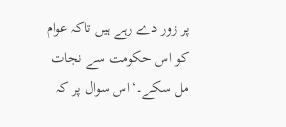پر زور دے رہے ہیں تاکہ عوام کو اس حکومت سے نجات مل سکے۔‘اس سوال پر کہ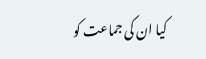کیا ان کی جماعت کو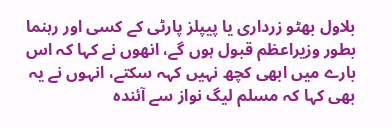بلاول بھٹو زرداری یا پیپلز پارٹی کے کسی اور رہنما بطور وزیراعظم قبول ہوں گے، انھوں نے کہا کہ اس بارے میں ابھی کچھ نہیں کہہ سکتے، انہوں نے یہ بھی کہا کہ مسلم لیگ نواز سے آئندہ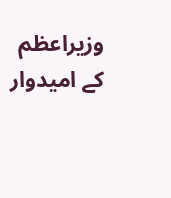وزیراعظم کے امیدوار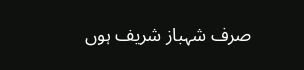صرف شہباز شریف ہوں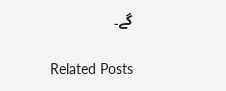گے۔

Related Posts